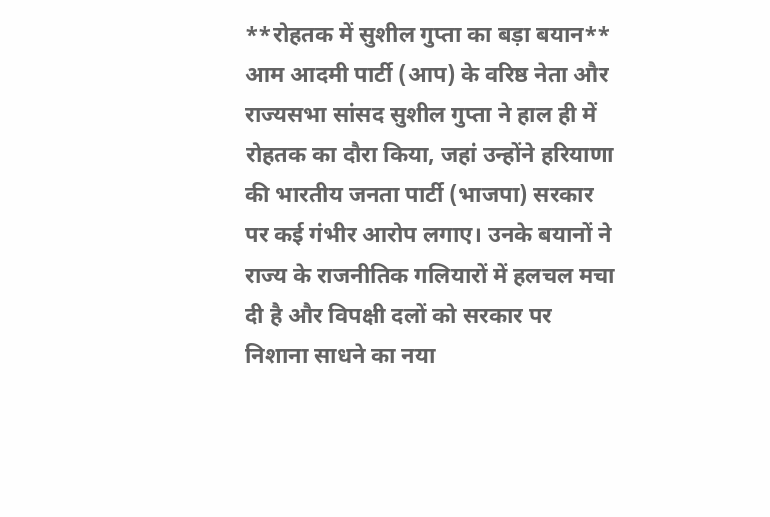**रोहतक में सुशील गुप्ता का बड़ा बयान**
आम आदमी पार्टी (आप) के वरिष्ठ नेता और राज्यसभा सांसद सुशील गुप्ता ने हाल ही में रोहतक का दौरा किया, जहां उन्होंने हरियाणा की भारतीय जनता पार्टी (भाजपा) सरकार पर कई गंभीर आरोप लगाए। उनके बयानों ने राज्य के राजनीतिक गलियारों में हलचल मचा दी है और विपक्षी दलों को सरकार पर निशाना साधने का नया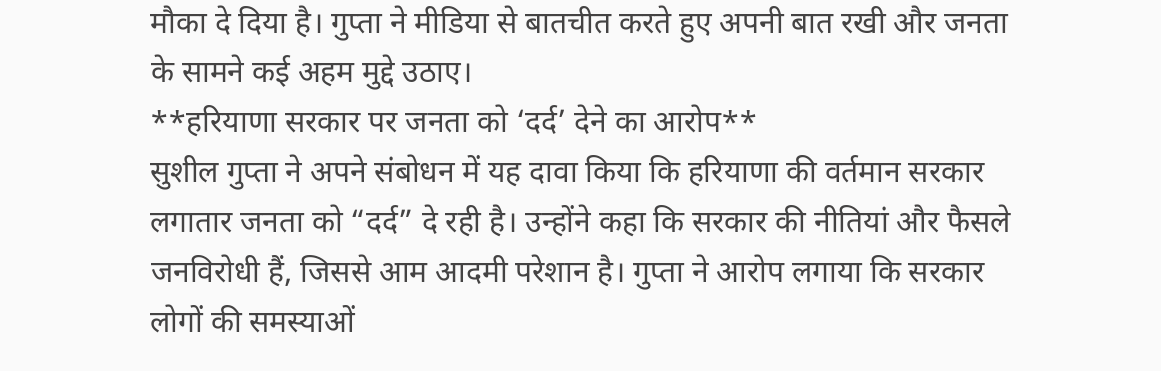मौका दे दिया है। गुप्ता ने मीडिया से बातचीत करते हुए अपनी बात रखी और जनता के सामने कई अहम मुद्दे उठाए।
**हरियाणा सरकार पर जनता को ‘दर्द’ देने का आरोप**
सुशील गुप्ता ने अपने संबोधन में यह दावा किया कि हरियाणा की वर्तमान सरकार लगातार जनता को “दर्द” दे रही है। उन्होंने कहा कि सरकार की नीतियां और फैसले जनविरोधी हैं, जिससे आम आदमी परेशान है। गुप्ता ने आरोप लगाया कि सरकार लोगों की समस्याओं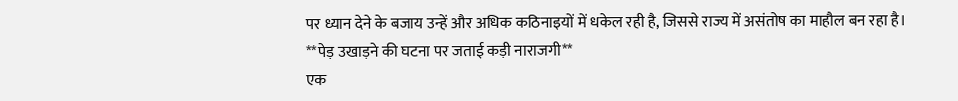पर ध्यान देने के बजाय उन्हें और अधिक कठिनाइयों में धकेल रही है, जिससे राज्य में असंतोष का माहौल बन रहा है।
**पेड़ उखाड़ने की घटना पर जताई कड़ी नाराजगी**
एक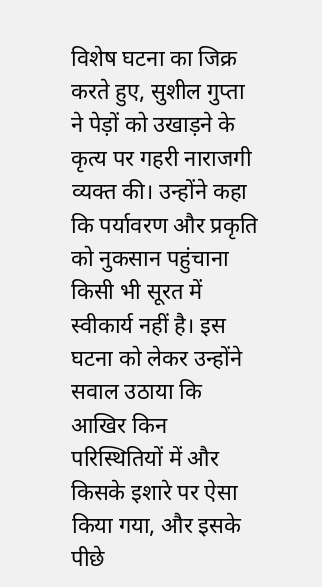विशेष घटना का जिक्र करते हुए, सुशील गुप्ता ने पेड़ों को उखाड़ने के कृत्य पर गहरी नाराजगी व्यक्त की। उन्होंने कहा कि पर्यावरण और प्रकृति को नुकसान पहुंचाना किसी भी सूरत में स्वीकार्य नहीं है। इस घटना को लेकर उन्होंने सवाल उठाया कि आखिर किन परिस्थितियों में और किसके इशारे पर ऐसा किया गया, और इसके पीछे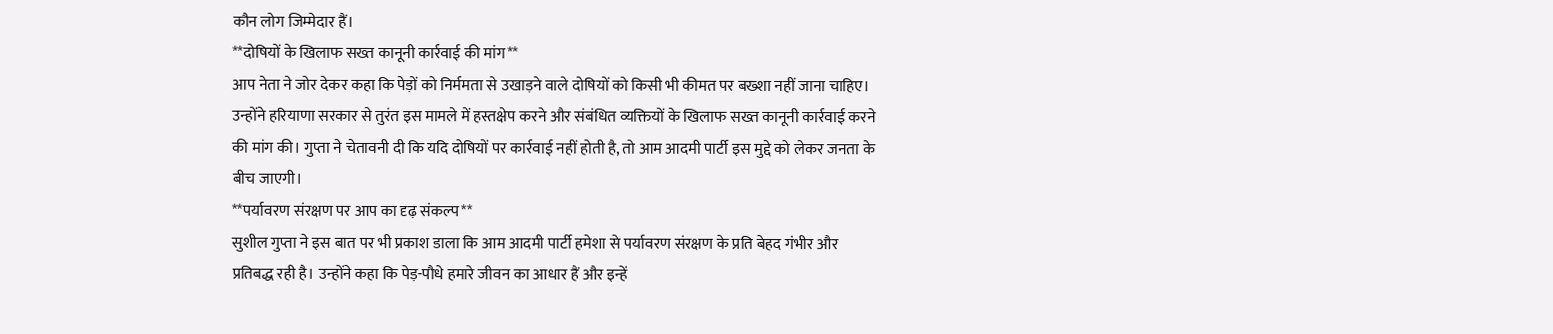कौन लोग जिम्मेदार हैं।
**दोषियों के खिलाफ सख्त कानूनी कार्रवाई की मांग**
आप नेता ने जोर देकर कहा कि पेड़ों को निर्ममता से उखाड़ने वाले दोषियों को किसी भी कीमत पर बख्शा नहीं जाना चाहिए। उन्होंने हरियाणा सरकार से तुरंत इस मामले में हस्तक्षेप करने और संबंधित व्यक्तियों के खिलाफ सख्त कानूनी कार्रवाई करने की मांग की। गुप्ता ने चेतावनी दी कि यदि दोषियों पर कार्रवाई नहीं होती है, तो आम आदमी पार्टी इस मुद्दे को लेकर जनता के बीच जाएगी।
**पर्यावरण संरक्षण पर आप का दृढ़ संकल्प**
सुशील गुप्ता ने इस बात पर भी प्रकाश डाला कि आम आदमी पार्टी हमेशा से पर्यावरण संरक्षण के प्रति बेहद गंभीर और प्रतिबद्ध रही है। उन्होंने कहा कि पेड़-पौधे हमारे जीवन का आधार हैं और इन्हें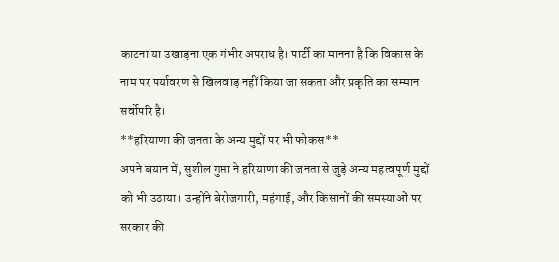काटना या उखाड़ना एक गंभीर अपराध है। पार्टी का मानना है कि विकास के नाम पर पर्यावरण से खिलवाड़ नहीं किया जा सकता और प्रकृति का सम्मान सर्वोपरि है।
**हरियाणा की जनता के अन्य मुद्दों पर भी फोकस**
अपने बयान में, सुशील गुप्ता ने हरियाणा की जनता से जुड़े अन्य महत्वपूर्ण मुद्दों को भी उठाया। उन्होंने बेरोजगारी, महंगाई, और किसानों की समस्याओं पर सरकार की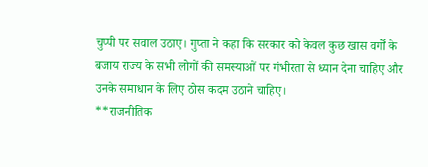चुप्पी पर सवाल उठाए। गुप्ता ने कहा कि सरकार को केवल कुछ खास वर्गों के बजाय राज्य के सभी लोगों की समस्याओं पर गंभीरता से ध्यान देना चाहिए और उनके समाधान के लिए ठोस कदम उठाने चाहिए।
**राजनीतिक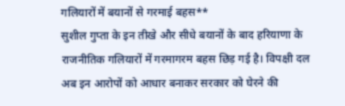गलियारों में बयानों से गरमाई बहस**
सुशील गुप्ता के इन तीखे और सीधे बयानों के बाद हरियाणा के राजनीतिक गलियारों में गरमागरम बहस छिड़ गई है। विपक्षी दल अब इन आरोपों को आधार बनाकर सरकार को घेरने की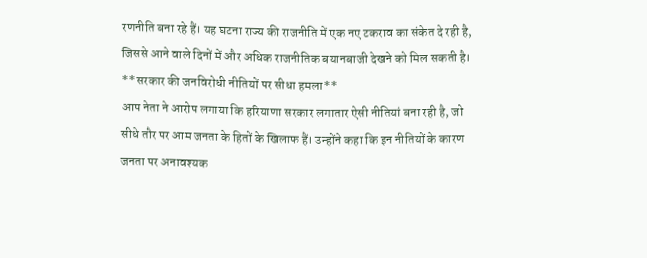रणनीति बना रहे हैं। यह घटना राज्य की राजनीति में एक नए टकराव का संकेत दे रही है, जिससे आने वाले दिनों में और अधिक राजनीतिक बयानबाजी देखने को मिल सकती है।
**सरकार की जनविरोधी नीतियों पर सीधा हमला**
आप नेता ने आरोप लगाया कि हरियाणा सरकार लगातार ऐसी नीतियां बना रही है, जो सीधे तौर पर आम जनता के हितों के खिलाफ हैं। उन्होंने कहा कि इन नीतियों के कारण जनता पर अनावश्यक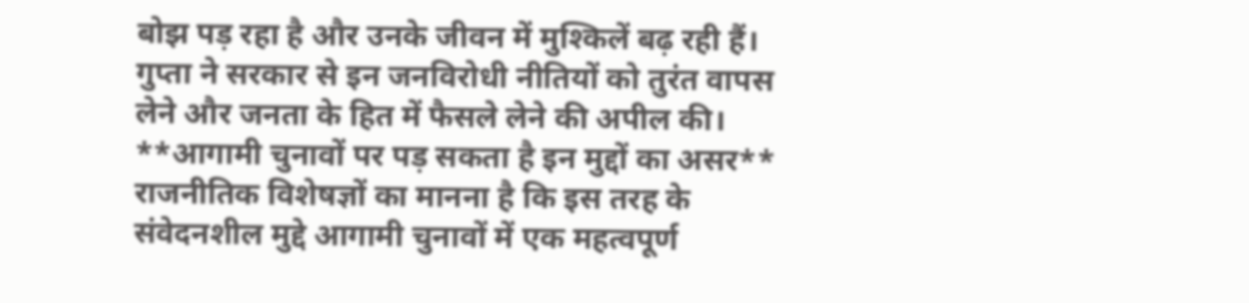बोझ पड़ रहा है और उनके जीवन में मुश्किलें बढ़ रही हैं। गुप्ता ने सरकार से इन जनविरोधी नीतियों को तुरंत वापस लेने और जनता के हित में फैसले लेने की अपील की।
**आगामी चुनावों पर पड़ सकता है इन मुद्दों का असर**
राजनीतिक विशेषज्ञों का मानना है कि इस तरह के संवेदनशील मुद्दे आगामी चुनावों में एक महत्वपूर्ण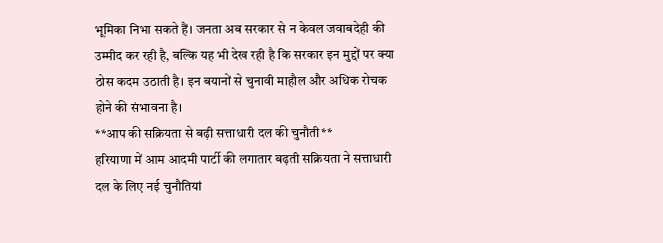भूमिका निभा सकते हैं। जनता अब सरकार से न केवल जवाबदेही की उम्मीद कर रही है, बल्कि यह भी देख रही है कि सरकार इन मुद्दों पर क्या ठोस कदम उठाती है। इन बयानों से चुनावी माहौल और अधिक रोचक होने की संभावना है।
**आप की सक्रियता से बढ़ी सत्ताधारी दल की चुनौती**
हरियाणा में आम आदमी पार्टी की लगातार बढ़ती सक्रियता ने सत्ताधारी दल के लिए नई चुनौतियां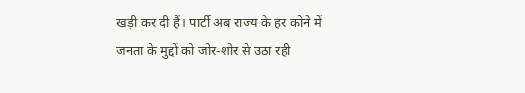खड़ी कर दी हैं। पार्टी अब राज्य के हर कोने में जनता के मुद्दों को जोर-शोर से उठा रही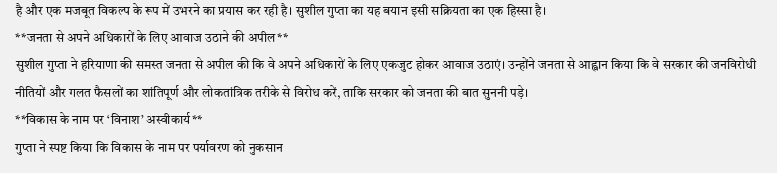है और एक मजबूत विकल्प के रूप में उभरने का प्रयास कर रही है। सुशील गुप्ता का यह बयान इसी सक्रियता का एक हिस्सा है।
**जनता से अपने अधिकारों के लिए आवाज उठाने की अपील**
सुशील गुप्ता ने हरियाणा की समस्त जनता से अपील की कि वे अपने अधिकारों के लिए एकजुट होकर आवाज उठाएं। उन्होंने जनता से आह्वान किया कि वे सरकार की जनविरोधी नीतियों और गलत फैसलों का शांतिपूर्ण और लोकतांत्रिक तरीके से विरोध करें, ताकि सरकार को जनता की बात सुननी पड़े।
**विकास के नाम पर ‘विनाश’ अस्वीकार्य**
गुप्ता ने स्पष्ट किया कि विकास के नाम पर पर्यावरण को नुकसान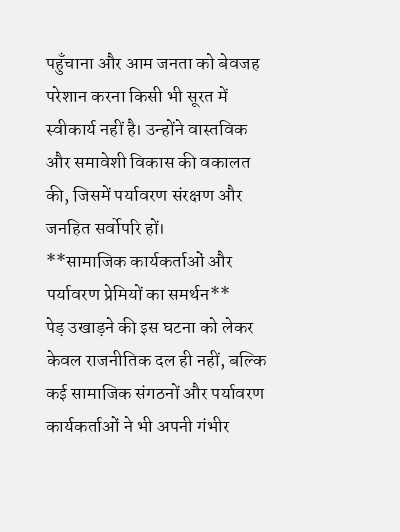पहुँचाना और आम जनता को बेवजह परेशान करना किसी भी सूरत में स्वीकार्य नहीं है। उन्होंने वास्तविक और समावेशी विकास की वकालत की, जिसमें पर्यावरण संरक्षण और जनहित सर्वोपरि हों।
**सामाजिक कार्यकर्ताओं और पर्यावरण प्रेमियों का समर्थन**
पेड़ उखाड़ने की इस घटना को लेकर केवल राजनीतिक दल ही नहीं, बल्कि कई सामाजिक संगठनों और पर्यावरण कार्यकर्ताओं ने भी अपनी गंभीर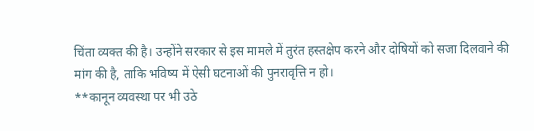चिंता व्यक्त की है। उन्होंने सरकार से इस मामले में तुरंत हस्तक्षेप करने और दोषियों को सजा दिलवाने की मांग की है, ताकि भविष्य में ऐसी घटनाओं की पुनरावृत्ति न हो।
**कानून व्यवस्था पर भी उठे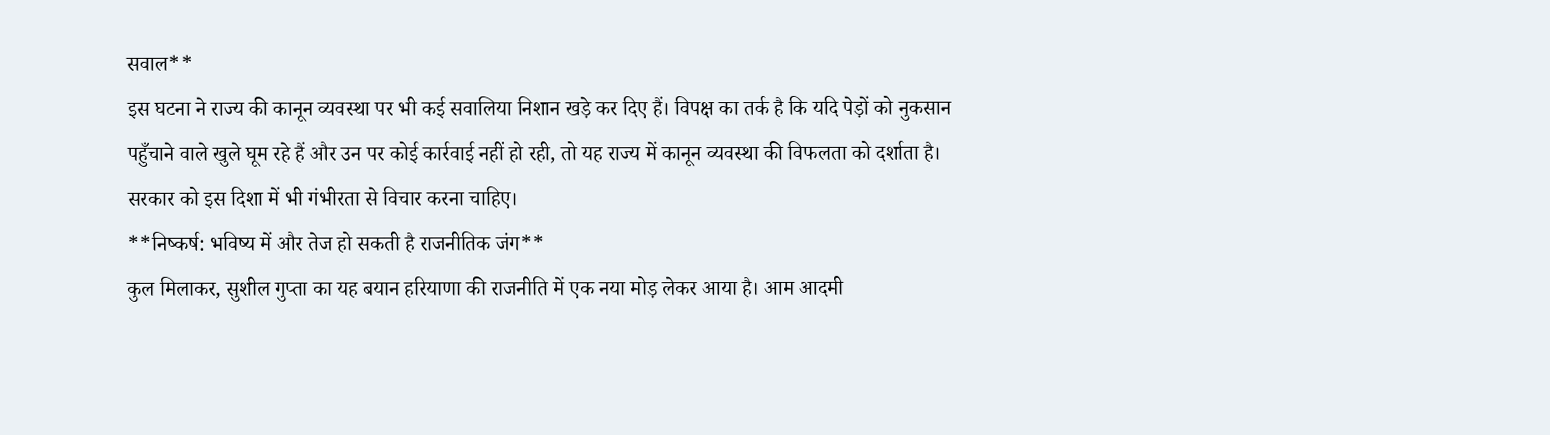सवाल**
इस घटना ने राज्य की कानून व्यवस्था पर भी कई सवालिया निशान खड़े कर दिए हैं। विपक्ष का तर्क है कि यदि पेड़ों को नुकसान पहुँचाने वाले खुले घूम रहे हैं और उन पर कोई कार्रवाई नहीं हो रही, तो यह राज्य में कानून व्यवस्था की विफलता को दर्शाता है। सरकार को इस दिशा में भी गंभीरता से विचार करना चाहिए।
**निष्कर्ष: भविष्य में और तेज हो सकती है राजनीतिक जंग**
कुल मिलाकर, सुशील गुप्ता का यह बयान हरियाणा की राजनीति में एक नया मोड़ लेकर आया है। आम आदमी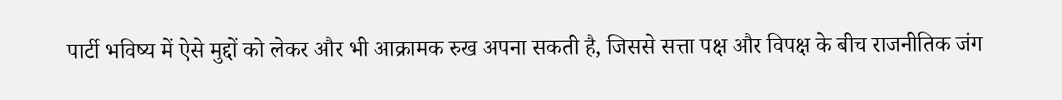पार्टी भविष्य में ऐसे मुद्दों को लेकर और भी आक्रामक रुख अपना सकती है, जिससे सत्ता पक्ष और विपक्ष के बीच राजनीतिक जंग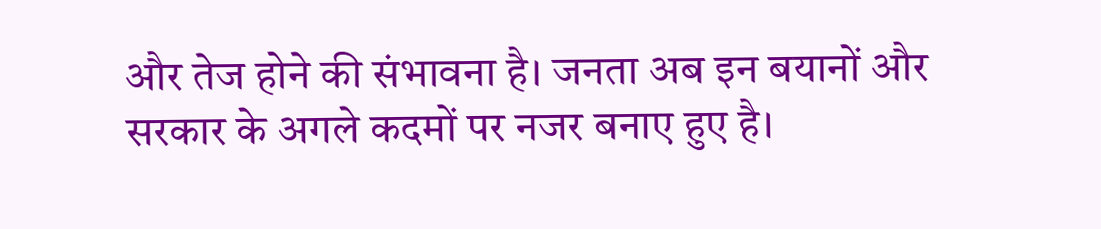और तेज होने की संभावना है। जनता अब इन बयानों और सरकार के अगले कदमों पर नजर बनाए हुए है।